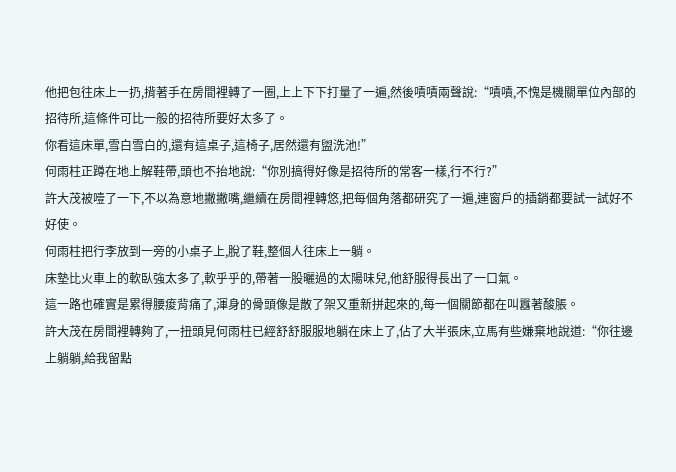他把包往床上一扔,揹著手在房間裡轉了一圈,上上下下打量了一遍,然後嘖嘖兩聲說:“嘖嘖,不愧是機關單位內部的招待所,這條件可比一般的招待所要好太多了。
你看這床單,雪白雪白的,還有這桌子,這椅子,居然還有盥洗池!”
何雨柱正蹲在地上解鞋帶,頭也不抬地說:“你別搞得好像是招待所的常客一樣,行不行?”
許大茂被噎了一下,不以為意地撇撇嘴,繼續在房間裡轉悠,把每個角落都研究了一遍,連窗戶的插銷都要試一試好不好使。
何雨柱把行李放到一旁的小桌子上,脫了鞋,整個人往床上一躺。
床墊比火車上的軟臥強太多了,軟乎乎的,帶著一股曬過的太陽味兒,他舒服得長出了一口氣。
這一路也確實是累得腰痠背痛了,渾身的骨頭像是散了架又重新拼起來的,每一個關節都在叫囂著酸脹。
許大茂在房間裡轉夠了,一扭頭見何雨柱已經舒舒服服地躺在床上了,佔了大半張床,立馬有些嫌棄地說道:“你往邊上躺躺,給我留點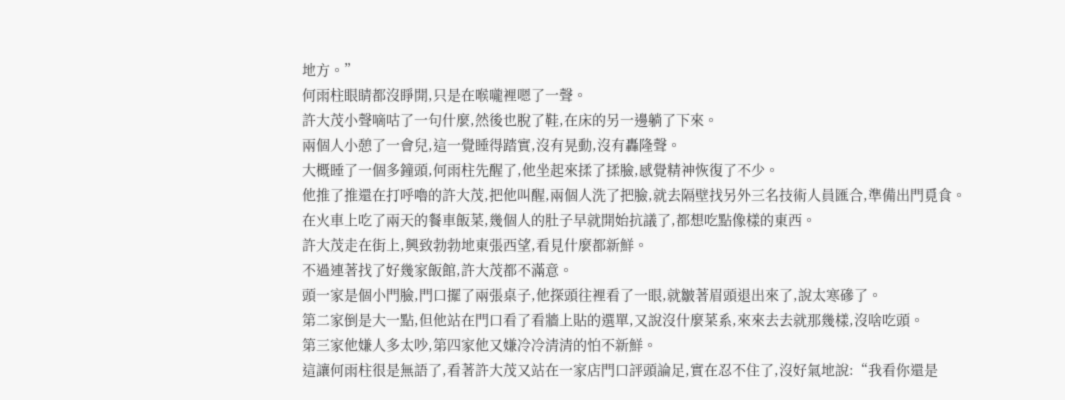地方。”
何雨柱眼睛都沒睜開,只是在喉嚨裡嗯了一聲。
許大茂小聲嘀咕了一句什麼,然後也脫了鞋,在床的另一邊躺了下來。
兩個人小憩了一會兒,這一覺睡得踏實,沒有晃動,沒有轟隆聲。
大概睡了一個多鐘頭,何雨柱先醒了,他坐起來揉了揉臉,感覺精神恢復了不少。
他推了推還在打呼嚕的許大茂,把他叫醒,兩個人洗了把臉,就去隔壁找另外三名技術人員匯合,準備出門覓食。
在火車上吃了兩天的餐車飯菜,幾個人的肚子早就開始抗議了,都想吃點像樣的東西。
許大茂走在街上,興致勃勃地東張西望,看見什麼都新鮮。
不過連著找了好幾家飯館,許大茂都不滿意。
頭一家是個小門臉,門口擺了兩張桌子,他探頭往裡看了一眼,就皺著眉頭退出來了,說太寒磣了。
第二家倒是大一點,但他站在門口看了看牆上貼的選單,又說沒什麼菜系,來來去去就那幾樣,沒啥吃頭。
第三家他嫌人多太吵,第四家他又嫌冷冷清清的怕不新鮮。
這讓何雨柱很是無語了,看著許大茂又站在一家店門口評頭論足,實在忍不住了,沒好氣地說:“我看你還是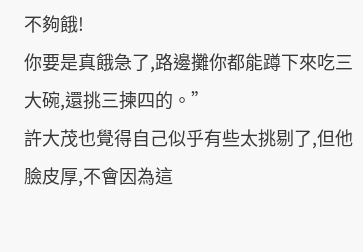不夠餓!
你要是真餓急了,路邊攤你都能蹲下來吃三大碗,還挑三揀四的。”
許大茂也覺得自己似乎有些太挑剔了,但他臉皮厚,不會因為這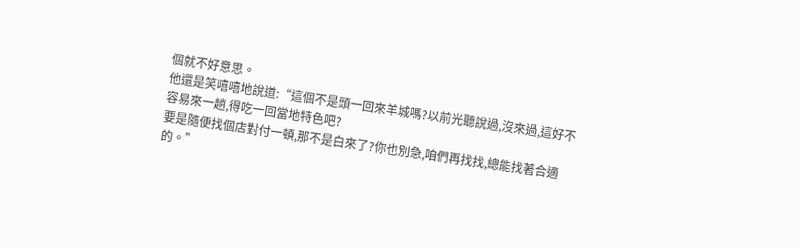個就不好意思。
他還是笑嘻嘻地說道:“這個不是頭一回來羊城嗎?以前光聽說過,沒來過,這好不容易來一趟,得吃一回當地特色吧?
要是隨便找個店對付一頓,那不是白來了?你也別急,咱們再找找,總能找著合適的。”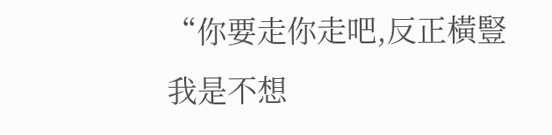“你要走你走吧,反正橫豎我是不想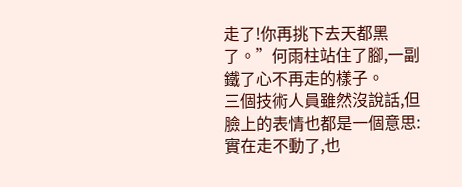走了!你再挑下去天都黑了。”何雨柱站住了腳,一副鐵了心不再走的樣子。
三個技術人員雖然沒說話,但臉上的表情也都是一個意思:實在走不動了,也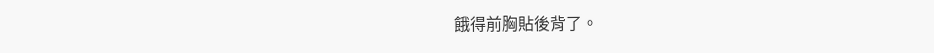餓得前胸貼後背了。